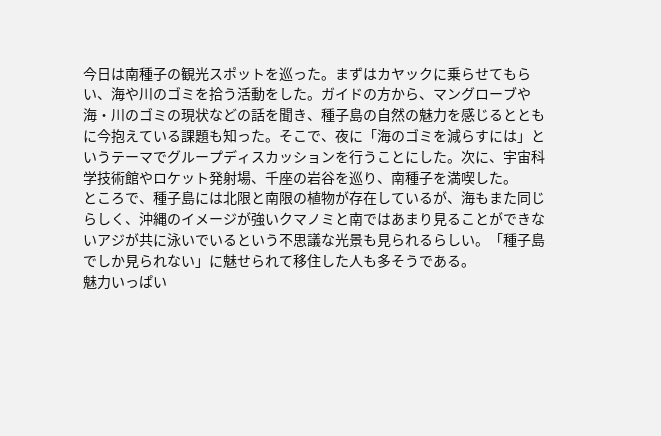今日は南種子の観光スポットを巡った。まずはカヤックに乗らせてもらい、海や川のゴミを拾う活動をした。ガイドの方から、マングローブや海・川のゴミの現状などの話を聞き、種子島の自然の魅力を感じるとともに今抱えている課題も知った。そこで、夜に「海のゴミを減らすには」というテーマでグループディスカッションを行うことにした。次に、宇宙科学技術館やロケット発射場、千座の岩谷を巡り、南種子を満喫した。
ところで、種子島には北限と南限の植物が存在しているが、海もまた同じらしく、沖縄のイメージが強いクマノミと南ではあまり見ることができないアジが共に泳いでいるという不思議な光景も見られるらしい。「種子島でしか見られない」に魅せられて移住した人も多そうである。
魅力いっぱい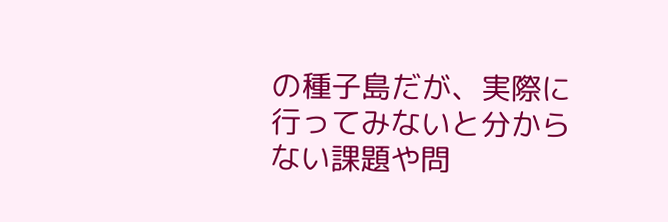の種子島だが、実際に行ってみないと分からない課題や問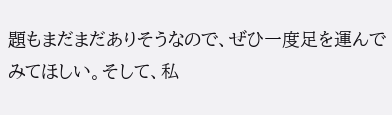題もまだまだありそうなので、ぜひ一度足を運んでみてほしい。そして、私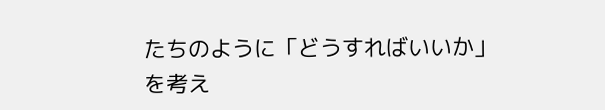たちのように「どうすればいいか」を考え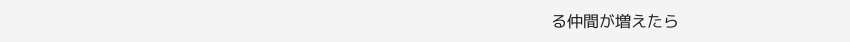る仲間が増えたら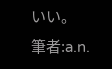いい。
筆者:a.n.